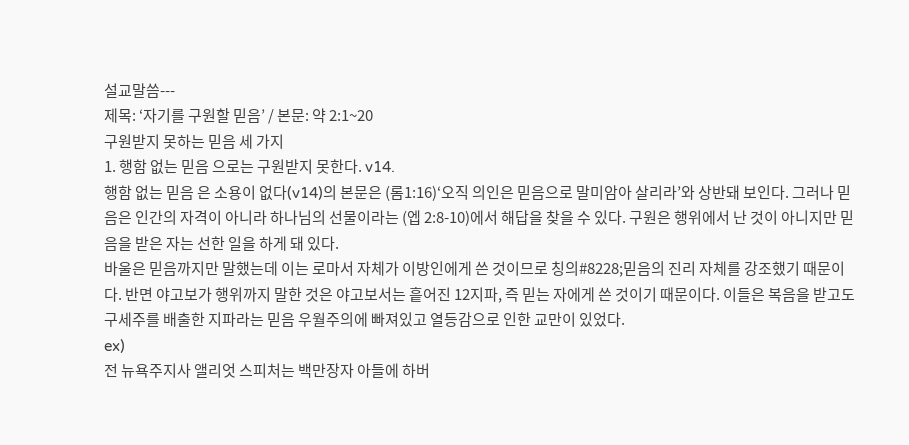설교말씀---
제목: ‘자기를 구원할 믿음’ / 본문: 약 2:1~20
구원받지 못하는 믿음 세 가지
1. 행함 없는 믿음 으로는 구원받지 못한다. v14.
행함 없는 믿음 은 소용이 없다(v14)의 본문은 (롬1:16)‘오직 의인은 믿음으로 말미암아 살리라’와 상반돼 보인다. 그러나 믿음은 인간의 자격이 아니라 하나님의 선물이라는 (엡 2:8-10)에서 해답을 찾을 수 있다. 구원은 행위에서 난 것이 아니지만 믿음을 받은 자는 선한 일을 하게 돼 있다.
바울은 믿음까지만 말했는데 이는 로마서 자체가 이방인에게 쓴 것이므로 칭의#8228;믿음의 진리 자체를 강조했기 때문이다. 반면 야고보가 행위까지 말한 것은 야고보서는 흩어진 12지파, 즉 믿는 자에게 쓴 것이기 때문이다. 이들은 복음을 받고도 구세주를 배출한 지파라는 믿음 우월주의에 빠져있고 열등감으로 인한 교만이 있었다.
ex)
전 뉴욕주지사 앨리엇 스피처는 백만장자 아들에 하버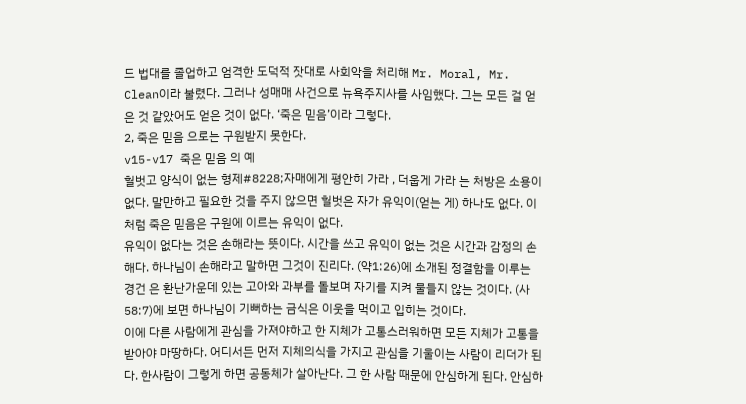드 법대를 졸업하고 엄격한 도덕적 잣대로 사회악을 처리해 Mr. Moral, Mr. Clean이라 불렸다. 그러나 성매매 사건으로 뉴욕주지사를 사임했다. 그는 모든 걸 얻은 것 같았어도 얻은 것이 없다. ‘죽은 믿음’이라 그렇다.
2, 죽은 믿음 으로는 구원받지 못한다.
v15-v17 죽은 믿음 의 예
헐벗고 양식이 없는 형제#8228;자매에게 평안히 가라 , 더웁게 가라 는 처방은 소용이 없다. 말만하고 필요한 것을 주지 않으면 헐벗은 자가 유익이(얻는 게) 하나도 없다. 이처럼 죽은 믿음은 구원에 이르는 유익이 없다.
유익이 없다는 것은 손해라는 뜻이다. 시간을 쓰고 유익이 없는 것은 시간과 감정의 손해다. 하나님이 손해라고 말하면 그것이 진리다. (약1:26)에 소개된 정결함을 이루는 경건 은 환난가운데 있는 고아와 과부를 돌보며 자기를 지켜 물들지 않는 것이다. (사 58:7)에 보면 하나님이 기뻐하는 금식은 이웃을 먹이고 입히는 것이다.
이에 다른 사람에게 관심을 가져야하고 한 지체가 고통스러워하면 모든 지체가 고통을 받아야 마땅하다. 어디서든 먼저 지체의식을 가지고 관심을 기울이는 사람이 리더가 된다. 한사람이 그렇게 하면 공동체가 살아난다. 그 한 사람 때문에 안심하게 된다. 안심하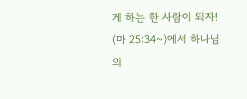게 하는 한 사람이 되자!
(마 25:34~)에서 하나님의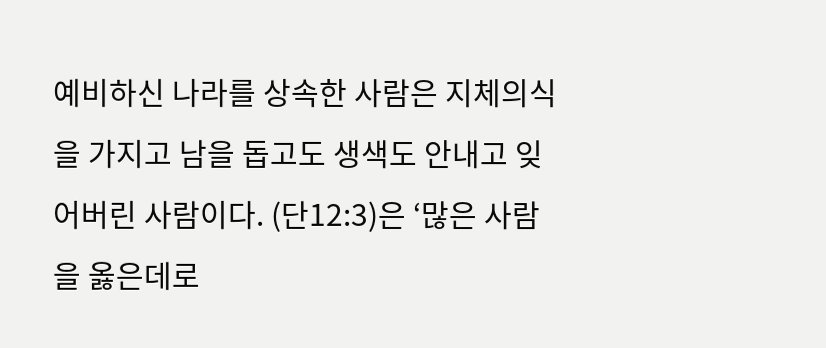예비하신 나라를 상속한 사람은 지체의식을 가지고 남을 돕고도 생색도 안내고 잊어버린 사람이다. (단12:3)은 ‘많은 사람을 옳은데로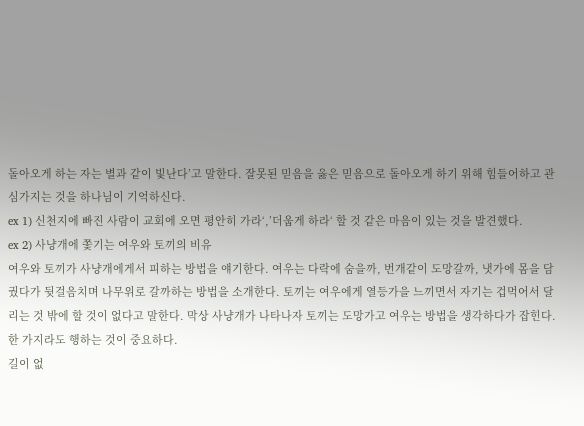돌아오게 하는 자는 별과 같이 빛난다’고 말한다. 잘못된 믿음을 옳은 믿음으로 돌아오게 하기 위해 힘들어하고 관심가지는 것을 하나님이 기억하신다.
ex 1) 신천지에 빠진 사람이 교회에 오면 평안히 가라‘,’더웁게 하라‘ 할 것 같은 마음이 있는 것을 발견했다.
ex 2) 사냥개에 쫓기는 여우와 토끼의 비유
여우와 토끼가 사냥개에게서 피하는 방법을 얘기한다. 여우는 다락에 숨을까, 번개같이 도망갈까, 냇가에 몸을 담궜다가 뒷걸음치며 나무위로 갈까하는 방법을 소개한다. 토끼는 여우에게 열등가을 느끼면서 자기는 겁먹어서 달리는 것 밖에 할 것이 없다고 말한다. 막상 사냥개가 나타나자 토끼는 도망가고 여우는 방법을 생각하다가 잡힌다.
한 가지라도 행하는 것이 중요하다.
길이 없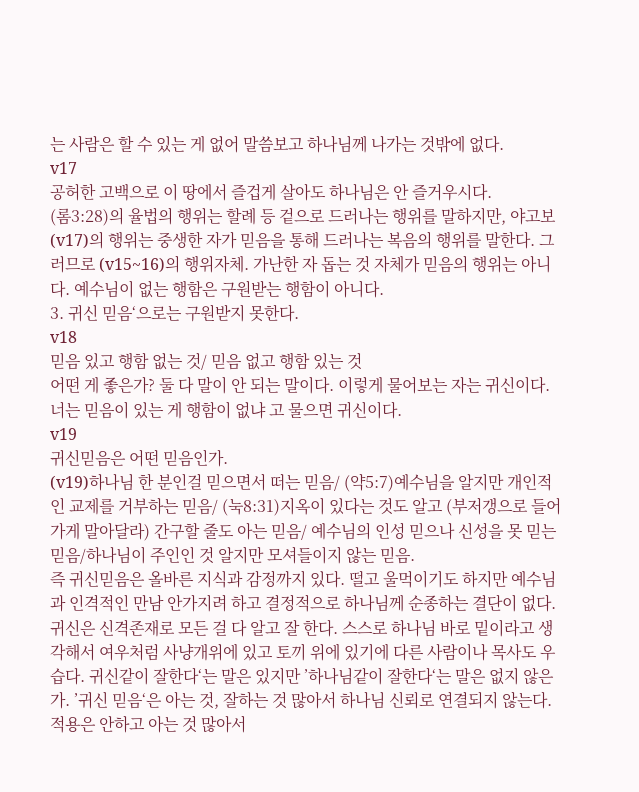는 사람은 할 수 있는 게 없어 말씀보고 하나님께 나가는 것밖에 없다.
v17
공허한 고백으로 이 땅에서 즐겁게 살아도 하나님은 안 즐거우시다.
(롬3:28)의 율법의 행위는 할례 등 겉으로 드러나는 행위를 말하지만, 야고보(v17)의 행위는 중생한 자가 믿음을 통해 드러나는 복음의 행위를 말한다. 그러므로 (v15~16)의 행위자체. 가난한 자 돕는 것 자체가 믿음의 행위는 아니다. 예수님이 없는 행함은 구원받는 행함이 아니다.
3. 귀신 믿음‘으로는 구원받지 못한다.
v18
믿음 있고 행함 없는 것/ 믿음 없고 행함 있는 것
어떤 게 좋은가? 둘 다 말이 안 되는 말이다. 이렇게 물어보는 자는 귀신이다. 너는 믿음이 있는 게 행함이 없냐 고 물으면 귀신이다.
v19
귀신믿음은 어떤 믿음인가.
(v19)하나님 한 분인걸 믿으면서 떠는 믿음/ (약5:7)예수님을 알지만 개인적인 교제를 거부하는 믿음/ (눅8:31)지옥이 있다는 것도 알고 (부저갱으로 들어가게 말아달라) 간구할 줄도 아는 믿음/ 예수님의 인성 믿으나 신성을 못 믿는 믿음/하나님이 주인인 것 알지만 모셔들이지 않는 믿음.
즉 귀신믿음은 올바른 지식과 감정까지 있다. 떨고 울먹이기도 하지만 예수님과 인격적인 만남 안가지려 하고 결정적으로 하나님께 순종하는 결단이 없다.
귀신은 신격존재로 모든 걸 다 알고 잘 한다. 스스로 하나님 바로 밑이라고 생각해서 여우처럼 사냥개위에 있고 토끼 위에 있기에 다른 사람이나 목사도 우습다. 귀신같이 잘한다‘는 말은 있지만 ’하나님같이 잘한다‘는 말은 없지 않은가. ’귀신 믿음‘은 아는 것, 잘하는 것 많아서 하나님 신뢰로 연결되지 않는다.
적용은 안하고 아는 것 많아서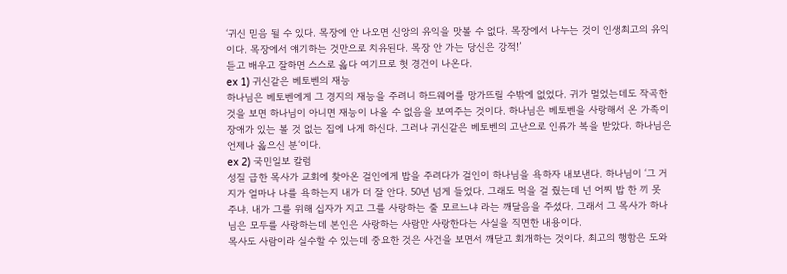‘귀신 믿음 될 수 있다. 목장에 안 나오면 신앙의 유익을 맛볼 수 없다. 목장에서 나누는 것이 인생최고의 유익이다. 목장에서 얘기하는 것만으로 치유된다. 목장 안 가는 당신은 강적!’
듣고 배우고 잘하면 스스로 옳다 여기므로 헛 경건이 나온다.
ex 1) 귀신같은 베토벤의 재능
하나님은 베토벤에게 그 경지의 재능을 주려니 하드웨어를 망가뜨릴 수밖에 없었다. 귀가 멀었는데도 작곡한 것을 보면 하나님이 아니면 재능이 나올 수 없음을 보여주는 것이다. 하나님은 베토벤을 사랑해서 온 가족이 장애가 있는 볼 것 없는 집에 나게 하신다. 그러나 귀신같은 베토벤의 고난으로 인류가 복을 받았다. 하나님은 언제나 옳으신 분‘이다.
ex 2) 국민일보 칼럼
성질 급한 목사가 교회에 찾아온 걸인에게 밥을 주려다가 걸인이 하나님을 욕하자 내보낸다. 하나님이 ‘그 거지가 얼마나 나를 욕하는지 내가 더 잘 안다. 50년 넘게 들었다. 그래도 먹을 걸 줬는데 넌 어찌 밥 한 끼 못 주냐. 내가 그를 위해 십자가 지고 그를 사랑하는 줄 모르느냐 라는 깨달음을 주셨다. 그래서 그 목사가 하나님은 모두를 사랑하는데 본인은 사랑하는 사람만 사랑한다는 사실을 직면한 내용이다.
목사도 사람이라 실수할 수 있는데 중요한 것은 사건을 보면서 깨닫고 회개하는 것이다. 최고의 행함은 도와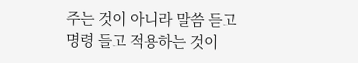주는 것이 아니라 말씀 듣고 명령 들고 적용하는 것이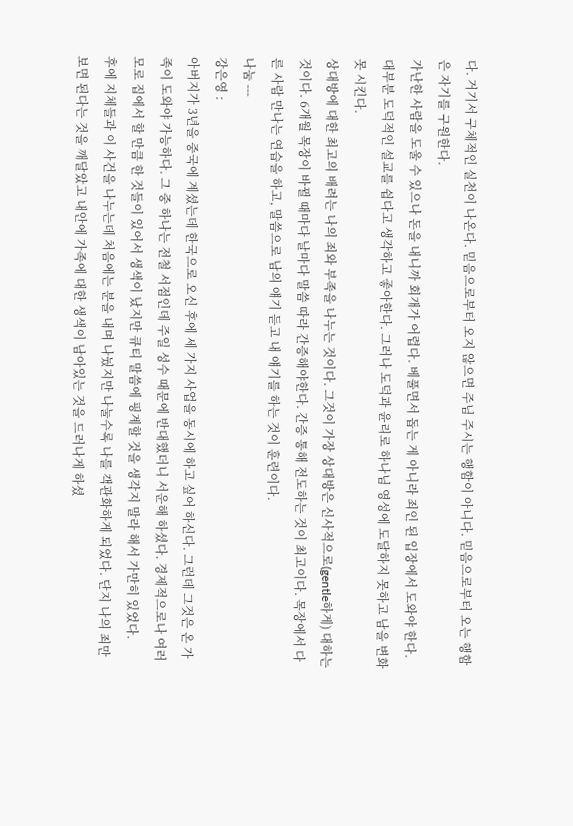다. 거기서 구체적인 실천이 나온다. 믿음으로부터 오지 않으면 주님 주시는 행함이 아니다. 믿음으로부터 오는 행함은 자기를 구원한다.
가난한 사람을 도울 수 있으나 돈을 내니까 회개가 어렵다. 베풀면서 돕는 게 아니라 죄인 된 입장에서 도와야 한다.
대부분 도덕적인 설교를 쉽다고 생각하고 좋아한다. 그러나 도덕과 윤리로 하나님 영성에 도달하지 못하고 남을 변화 못 시킨다.
상대방에 대한 최고의 배려는 나의 죄와 부족을 나누는 것이다. 그것이 가장 상대방은 신사적으로(gentle하게) 대하는 것이다. 6개월 목장이 바뀔 때마다 날마다 말씀 따라 간증해야한다. 간증 통해 전도하는 것이 최고이다. 목장에서 다른 사람 만나는 연습을 하고, 말씀으로 남의 얘기 듣고 내 얘기를 하는 것이 훈련이다.
나눔 ---
강은영 :
아버지가 3년을 중국에 계셨는데 한국으로 오신 후에 세 가지 사업을 동시에 하고 싶어 하신다. 그런데 그것은 온 가족이 도와야 가능하다. 그 중 하나는 전철 서점인데 주일 성수 때문에 반대했더니 서운해 하셨다. 경제적으로나 여러모로 집에서 할 만큼 한 것들이 있어서 생색이 났지만 큐티 말씀에 핑계할 것을 생각지 말라 해서 가만히 있었다.
후에 지체들과 이 사건을 나누는데 처음에는 분을 내며 나눴지만 나눌수록 나를 객관화하게 되었다. 단지 나의 죄만 보면 된다는 것을 깨달았고 내안에 가족에 대한 생색이 남아있는 것을 드러나게 하셨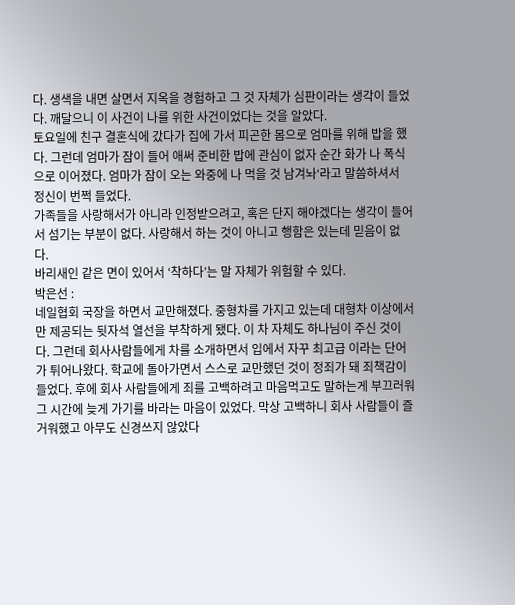다. 생색을 내면 살면서 지옥을 경험하고 그 것 자체가 심판이라는 생각이 들었다. 깨달으니 이 사건이 나를 위한 사건이었다는 것을 알았다.
토요일에 친구 결혼식에 갔다가 집에 가서 피곤한 몸으로 엄마를 위해 밥을 했다. 그런데 엄마가 잠이 들어 애써 준비한 밥에 관심이 없자 순간 화가 나 폭식으로 이어졌다. 엄마가 잠이 오는 와중에 나 먹을 것 남겨놔‘라고 말씀하셔서 정신이 번쩍 들었다.
가족들을 사랑해서가 아니라 인정받으려고, 혹은 단지 해야겠다는 생각이 들어서 섬기는 부분이 없다. 사랑해서 하는 것이 아니고 행함은 있는데 믿음이 없다.
바리새인 같은 면이 있어서 ‘착하다’는 말 자체가 위험할 수 있다.
박은선 :
네일협회 국장을 하면서 교만해졌다. 중형차를 가지고 있는데 대형차 이상에서만 제공되는 뒷자석 열선을 부착하게 됐다. 이 차 자체도 하나님이 주신 것이다. 그런데 회사사람들에게 차를 소개하면서 입에서 자꾸 최고급 이라는 단어가 튀어나왔다. 학교에 돌아가면서 스스로 교만했던 것이 정죄가 돼 죄책감이 들었다. 후에 회사 사람들에게 죄를 고백하려고 마음먹고도 말하는게 부끄러워 그 시간에 늦게 가기를 바라는 마음이 있었다. 막상 고백하니 회사 사람들이 즐거워했고 아무도 신경쓰지 않았다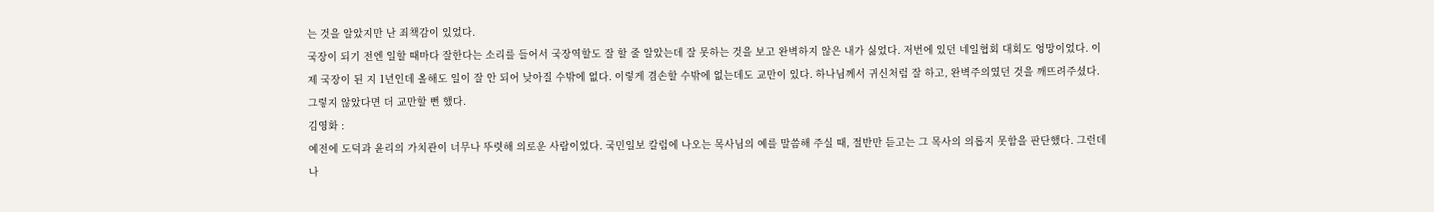는 것을 알았지만 난 죄책감이 있었다.
국장이 되기 전엔 일할 때마다 잘한다는 소리를 들어서 국장역할도 잘 할 줄 알았는데 잘 못하는 것을 보고 완벽하지 않은 내가 싫었다. 저번에 있던 네일협회 대회도 엉망이었다. 이제 국장이 된 지 1년인데 올해도 일이 잘 안 되어 낮아질 수밖에 없다. 이렇게 겸손할 수밖에 없는데도 교만이 있다. 하나님께서 귀신처럼 잘 하고, 완벽주의였던 것을 깨뜨려주셨다. 그렇지 않았다면 더 교만할 뻔 했다.
김영화 :
예전에 도덕과 윤리의 가치관이 너무나 뚜렷해 의로운 사람이었다. 국민일보 칼럼에 나오는 목사님의 예를 말씀해 주실 때, 절반만 듣고는 그 목사의 의롭지 못함을 판단했다. 그런데 나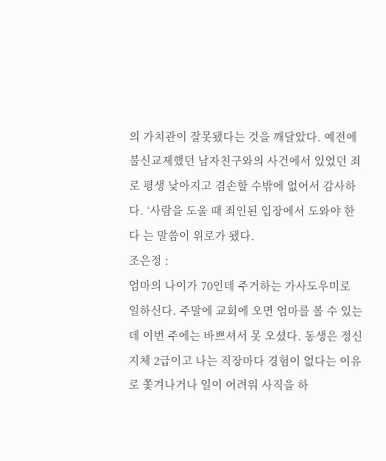의 가치관이 잘못됐다는 것을 깨달았다. 예전에 불신교제했던 남자친구와의 사건에서 있었던 죄로 평생 낮아지고 겸손할 수밖에 없어서 감사하다. ‘사람을 도울 때 죄인된 입장에서 도와야 한다 는 말씀이 위로가 됐다.
조은정 :
엄마의 나이가 70인데 주거하는 가사도우미로 일하신다. 주말에 교회에 오면 엄마를 볼 수 있는데 이번 주에는 바쁘셔서 못 오셨다. 동생은 정신지체 2급이고 나는 직장마다 경험이 없다는 이유로 쫓겨나거나 일이 어려워 사직을 하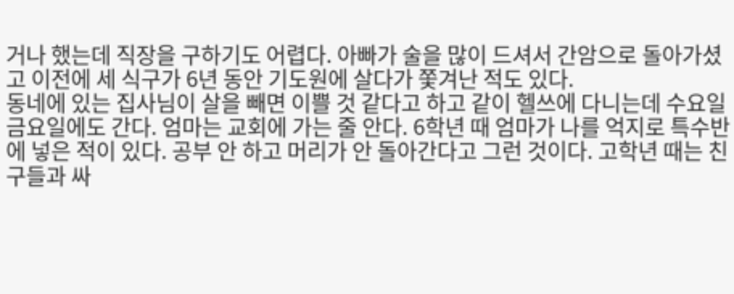거나 했는데 직장을 구하기도 어렵다. 아빠가 술을 많이 드셔서 간암으로 돌아가셨고 이전에 세 식구가 6년 동안 기도원에 살다가 쫓겨난 적도 있다.
동네에 있는 집사님이 살을 빼면 이쁠 것 같다고 하고 같이 헬쓰에 다니는데 수요일 금요일에도 간다. 엄마는 교회에 가는 줄 안다. 6학년 때 엄마가 나를 억지로 특수반에 넣은 적이 있다. 공부 안 하고 머리가 안 돌아간다고 그런 것이다. 고학년 때는 친구들과 싸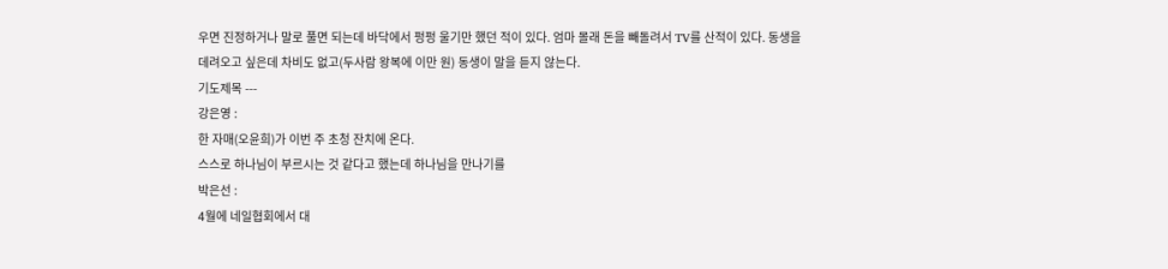우면 진정하거나 말로 풀면 되는데 바닥에서 펑펑 울기만 했던 적이 있다. 엄마 몰래 돈을 빼돌려서 TV를 산적이 있다. 동생을 데려오고 싶은데 차비도 없고(두사람 왕복에 이만 원) 동생이 말을 듣지 않는다.
기도제목 ---
강은영 :
한 자매(오윤희)가 이번 주 초청 잔치에 온다.
스스로 하나님이 부르시는 것 같다고 했는데 하나님을 만나기를
박은선 :
4월에 네일협회에서 대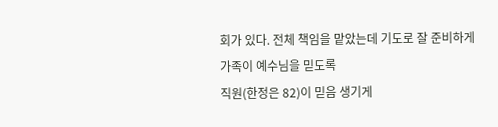회가 있다. 전체 책임을 맡았는데 기도로 잘 준비하게
가족이 예수님을 믿도록
직원(한정은 82)이 믿음 생기게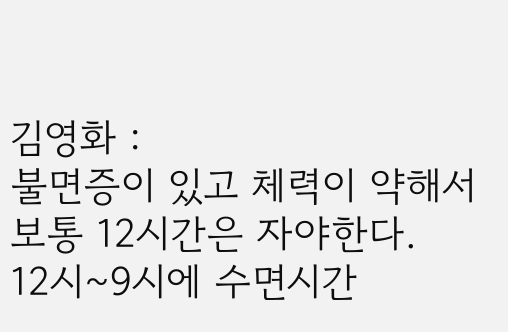김영화 :
불면증이 있고 체력이 약해서 보통 12시간은 자야한다.
12시~9시에 수면시간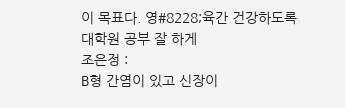이 목표다. 영#8228;육간 건강하도록
대학원 공부 잘 하게
조은정 :
B형 간염이 있고 신장이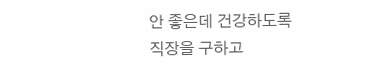안 좋은데 건강하도록
직장을 구하고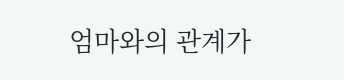엄마와의 관계가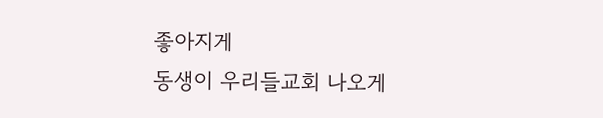좋아지게
동생이 우리들교회 나오게